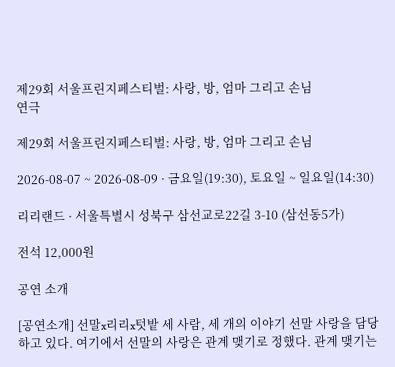제29회 서울프린지페스티벌: 사랑, 방, 엄마 그리고 손님
연극

제29회 서울프린지페스티벌: 사랑, 방, 엄마 그리고 손님

2026-08-07 ~ 2026-08-09 · 금요일(19:30), 토요일 ~ 일요일(14:30)

리리랜드 · 서울특별시 성북구 삼선교로22길 3-10 (삼선동5가)

전석 12,000원

공연 소개

[공연소개] 선말x리리x텃밭 세 사람, 세 개의 이야기 선말 사랑을 담당하고 있다. 여기에서 선말의 사랑은 관계 맺기로 정했다. 관계 맺기는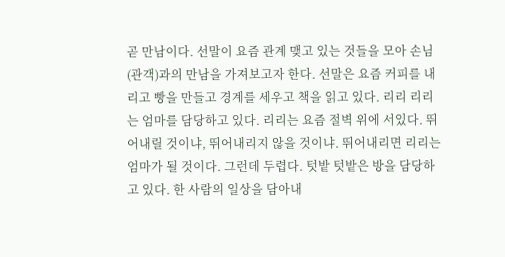곧 만남이다. 선말이 요즘 관계 맺고 있는 것들을 모아 손님(관객)과의 만남을 가져보고자 한다. 선말은 요즘 커피를 내리고 빵을 만들고 경계를 세우고 책을 읽고 있다. 리리 리리는 엄마를 담당하고 있다. 리리는 요즘 절벽 위에 서있다. 뛰어내릴 것이냐, 뛰어내리지 않을 것이냐. 뛰어내리면 리리는 엄마가 될 것이다. 그런데 두렵다. 텃밭 텃밭은 방을 담당하고 있다. 한 사람의 일상을 담아내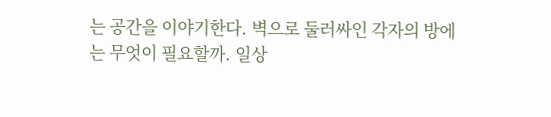는 공간을 이야기한다. 벽으로 둘러싸인 각자의 방에는 무엇이 필요할까. 일상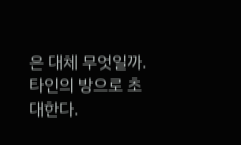은 대체 무엇일까. 타인의 방으로 초대한다.